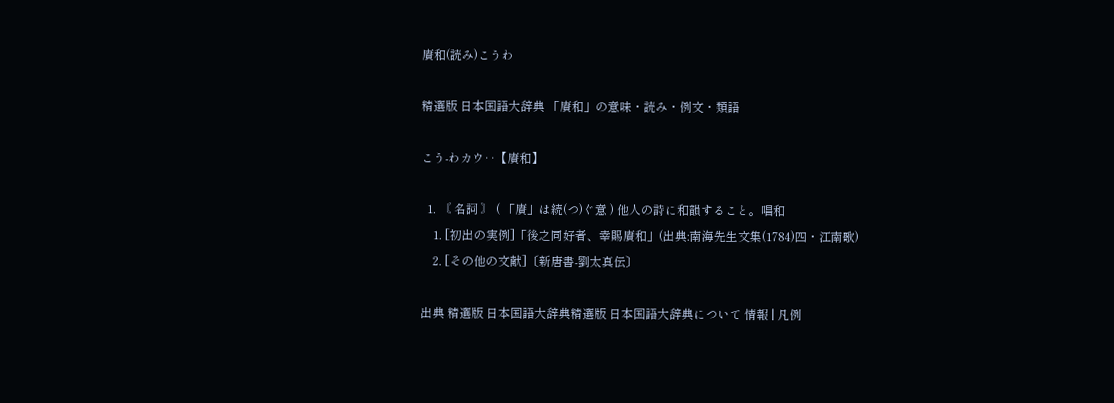賡和(読み)こうわ

精選版 日本国語大辞典 「賡和」の意味・読み・例文・類語

こう‐わカウ‥【賡和】

  1. 〘 名詞 〙 ( 「賡」は続(つ)ぐ意 ) 他人の詩に和韻すること。唱和
    1. [初出の実例]「後之同好者、幸賜賡和」(出典:南海先生文集(1784)四・江南歌)
    2. [その他の文献]〔新唐書‐劉太真伝〕

出典 精選版 日本国語大辞典精選版 日本国語大辞典について 情報 | 凡例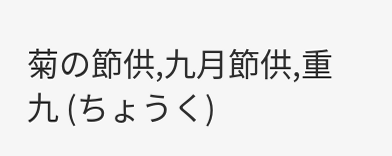菊の節供,九月節供,重九 (ちょうく)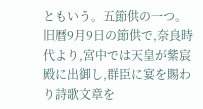ともいう。五節供の一つ。旧暦9月9日の節供で,奈良時代より,宮中では天皇が紫宸殿に出御し,群臣に宴を賜わり詩歌文章を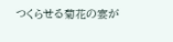つくらせる菊花の宴が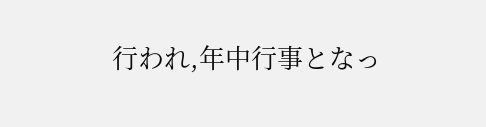行われ,年中行事となっ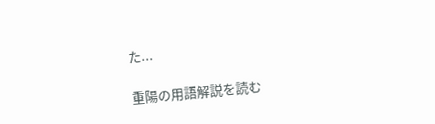た...

重陽の用語解説を読む